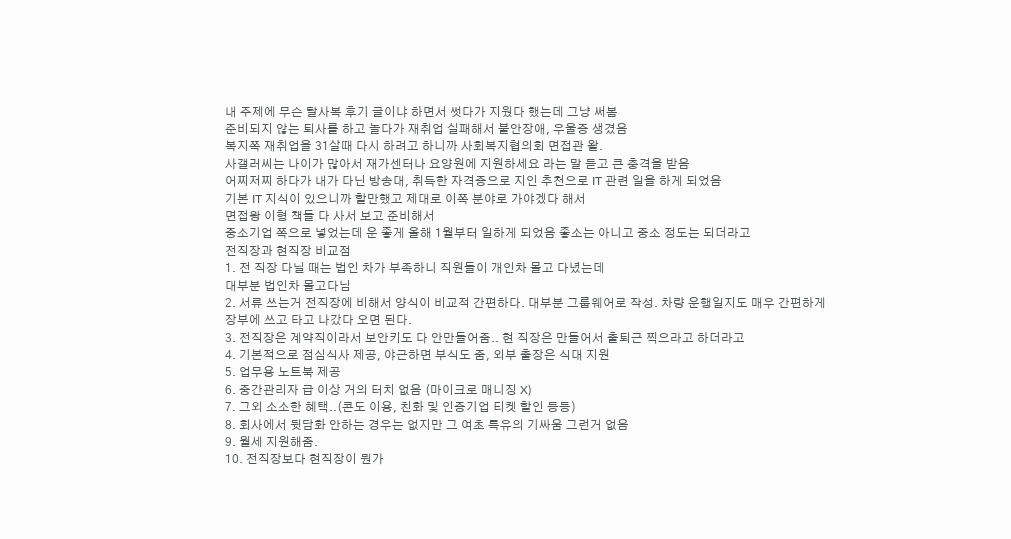내 주제에 무슨 탈사복 후기 글이냐 하면서 썻다가 지웠다 했는데 그냥 써봄
준비되지 않는 퇴사를 하고 놀다가 재취업 실패해서 불안장애, 우울증 생겼음
복지쪽 재취업을 31살때 다시 하려고 하니까 사회복지협의회 면접관 왈.
사갤러씨는 나이가 많아서 재가센터나 요양원에 지원하세요 라는 말 듣고 큰 충격을 받음
어찌저찌 하다가 내가 다닌 방송대, 취득한 자격증으로 지인 추천으로 IT 관련 일을 하게 되었음
기본 IT 지식이 있으니까 할만했고 제대로 이쪽 분야로 가야겠다 해서
면접왕 이형 책들 다 사서 보고 준비해서
중소기업 쪽으로 넣었는데 운 좋게 올해 1월부터 일하게 되었음 좋소는 아니고 중소 정도는 되더라고
전직장과 현직장 비교점
1. 전 직장 다닐 때는 법인 차가 부족하니 직원들이 개인차 몰고 다녔는데
대부분 법인차 몰고다님
2. 서류 쓰는거 전직장에 비해서 양식이 비교적 간편하다. 대부분 그룹웨어로 작성. 차량 운행일지도 매우 간편하게 장부에 쓰고 타고 나갔다 오면 된다.
3. 전직장은 계약직이라서 보안키도 다 안만들어줌.. 현 직장은 만들어서 출퇴근 찍으라고 하더라고
4. 기본적으로 점심식사 제공, 야근하면 부식도 줌, 외부 출장은 식대 지원
5. 업무용 노트북 제공
6. 중간관리자 급 이상 거의 터치 없음 (마이크로 매니징 X)
7. 그외 소소한 혜택..(콘도 이용, 친화 및 인증기업 티켓 할인 등등)
8. 회사에서 뒷담화 안하는 경우는 없지만 그 여초 특유의 기싸움 그런거 없음
9. 월세 지원해줌.
10. 전직장보다 현직장이 뭔가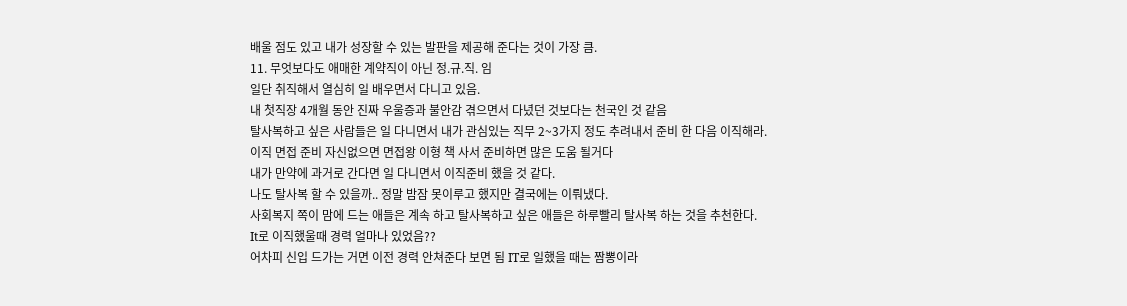배울 점도 있고 내가 성장할 수 있는 발판을 제공해 준다는 것이 가장 큼.
11. 무엇보다도 애매한 계약직이 아닌 정.규.직. 임
일단 취직해서 열심히 일 배우면서 다니고 있음.
내 첫직장 4개월 동안 진짜 우울증과 불안감 겪으면서 다녔던 것보다는 천국인 것 같음
탈사복하고 싶은 사람들은 일 다니면서 내가 관심있는 직무 2~3가지 정도 추려내서 준비 한 다음 이직해라.
이직 면접 준비 자신없으면 면접왕 이형 책 사서 준비하면 많은 도움 될거다
내가 만약에 과거로 간다면 일 다니면서 이직준비 했을 것 같다.
나도 탈사복 할 수 있을까.. 정말 밤잠 못이루고 했지만 결국에는 이뤄냈다.
사회복지 쪽이 맘에 드는 애들은 계속 하고 탈사복하고 싶은 애들은 하루빨리 탈사복 하는 것을 추천한다.
It로 이직했울때 경력 얼마나 있었음??
어차피 신입 드가는 거면 이전 경력 안쳐준다 보면 됨 IT로 일했을 때는 짬뽕이라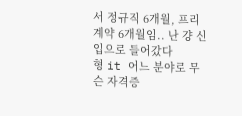서 정규직 6개월, 프리 계약 6개월임.. 난 걍 신입으로 들어갔다
형 it 어느 분야로 무슨 자격증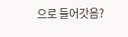으로 들어갓음?